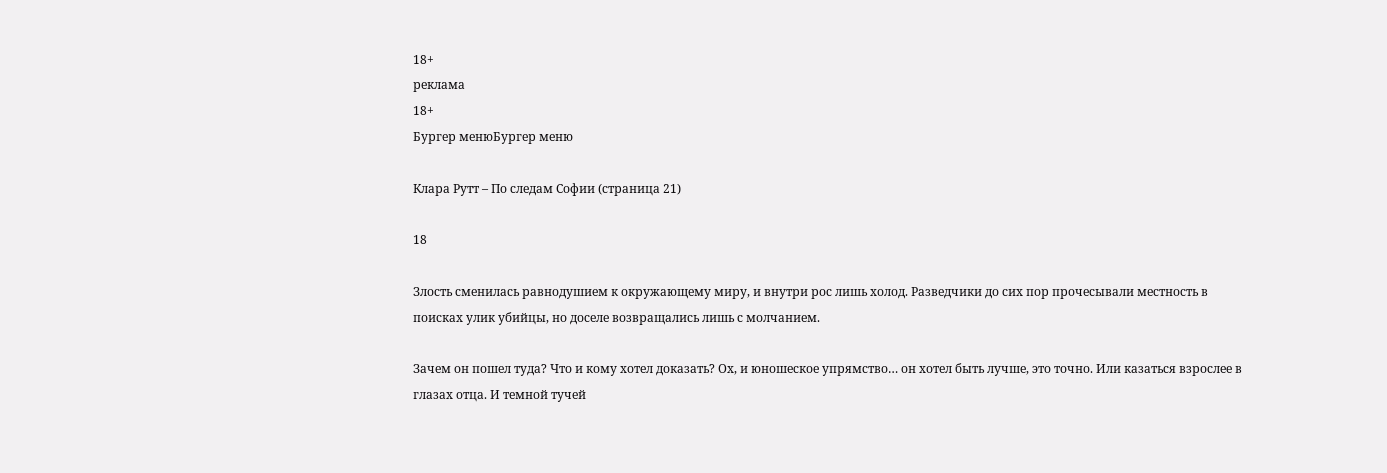18+
реклама
18+
Бургер менюБургер меню

Клара Рутт – По следам Софии (страница 21)

18

Злость сменилась равнодушием к окружающему миру, и внутри рос лишь холод. Разведчики до сих пор прочесывали местность в поисках улик убийцы, но доселе возвращались лишь с молчанием.

Зачем он пошел туда? Что и кому хотел доказать? Ох, и юношеское упрямство… он хотел быть лучше, это точно. Или казаться взрослее в глазах отца. И темной тучей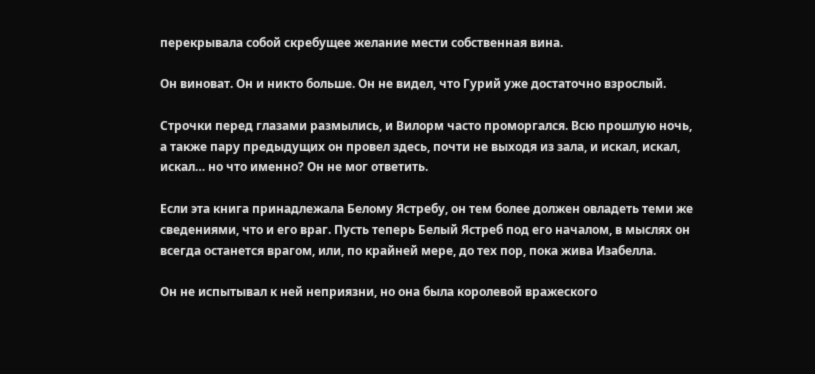перекрывала собой скребущее желание мести собственная вина.

Он виноват. Он и никто больше. Он не видел, что Гурий уже достаточно взрослый.

Строчки перед глазами размылись, и Вилорм часто проморгался. Всю прошлую ночь, а также пару предыдущих он провел здесь, почти не выходя из зала, и искал, искал, искал… но что именно? Он не мог ответить.

Если эта книга принадлежала Белому Ястребу, он тем более должен овладеть теми же сведениями, что и его враг. Пусть теперь Белый Ястреб под его началом, в мыслях он всегда останется врагом, или, по крайней мере, до тех пор, пока жива Изабелла.

Он не испытывал к ней неприязни, но она была королевой вражеского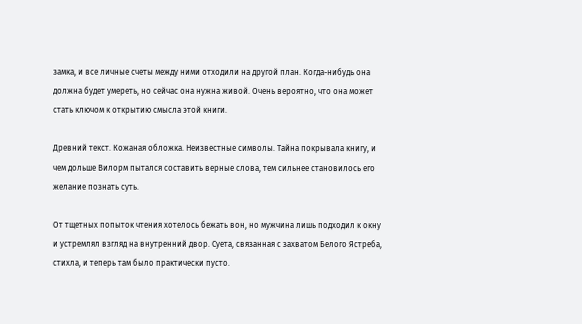замка, и все личные счеты между ними отходили на другой план. Когда-нибудь она должна будет умереть, но сейчас она нужна живой. Очень вероятно, что она может стать ключом к открытию смысла этой книги.

Древний текст. Кожаная обложка. Неизвестные символы. Тайна покрывала книгу, и чем дольше Вилорм пытался составить верные слова, тем сильнее становилось его желание познать суть.

От тщетных попыток чтения хотелось бежать вон, но мужчина лишь подходил к окну и устремлял взгляд на внутренний двор. Суета, связанная с захватом Белого Ястреба, стихла, и теперь там было практически пусто.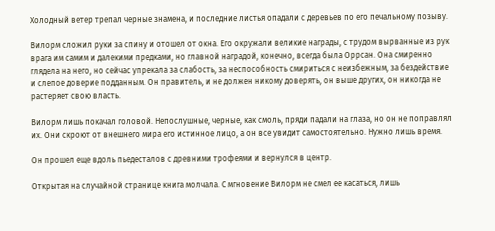Холодный ветер трепал черные знамена, и последние листья опадали с деревьев по его печальному позыву.

Вилорм сложил руки за спину и отошел от окна. Его окружали великие награды, с трудом вырванные из рук врага им самим и далекими предками, но главной наградой, конечно, всегда была Оррсан. Она смиренно глядела на него, но сейчас упрекала за слабость, за неспособность смириться с неизбежным, за бездействие и слепое доверие подданным. Он правитель, и не должен никому доверять, он выше других, он никогда не растеряет свою власть.

Вилорм лишь покачал головой. Непослушные, черные, как смоль, пряди падали на глаза, но он не поправлял их. Они скроют от внешнего мира его истинное лицо, а он все увидит самостоятельно. Нужно лишь время.

Он прошел еще вдоль пьедесталов с древними трофеями и вернулся в центр.

Открытая на случайной странице книга молчала. С мгновение Вилорм не смел ее касаться, лишь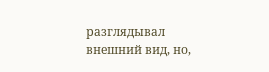разглядывал внешний вид, но,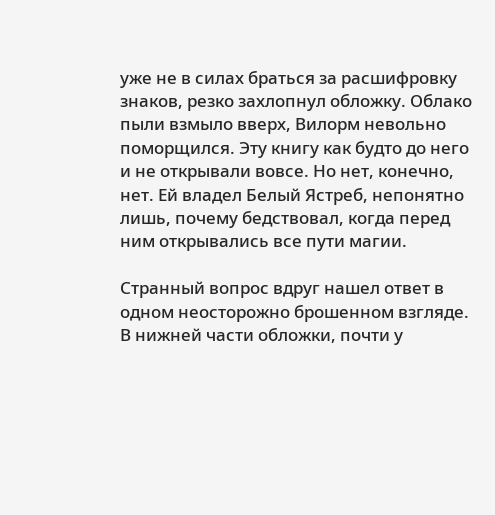уже не в силах браться за расшифровку знаков, резко захлопнул обложку. Облако пыли взмыло вверх, Вилорм невольно поморщился. Эту книгу как будто до него и не открывали вовсе. Но нет, конечно, нет. Ей владел Белый Ястреб, непонятно лишь, почему бедствовал, когда перед ним открывались все пути магии.

Странный вопрос вдруг нашел ответ в одном неосторожно брошенном взгляде. В нижней части обложки, почти у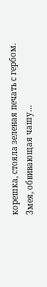корешка, стояла зеленая печать с гербом. Змея, обвивающая чашу…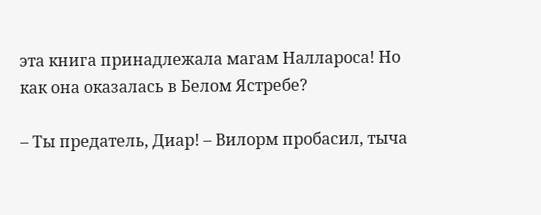эта книга принадлежала магам Наллароса! Но как она оказалась в Белом Ястребе?

– Ты предатель, Диар! – Вилорм пробасил, тыча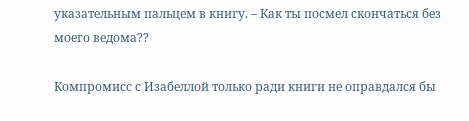указательным пальцем в книгу. – Как ты посмел скончаться без моего ведома??

Компромисс с Изабеллой только ради книги не оправдался бы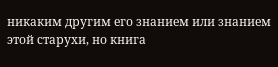никаким другим его знанием или знанием этой старухи, но книга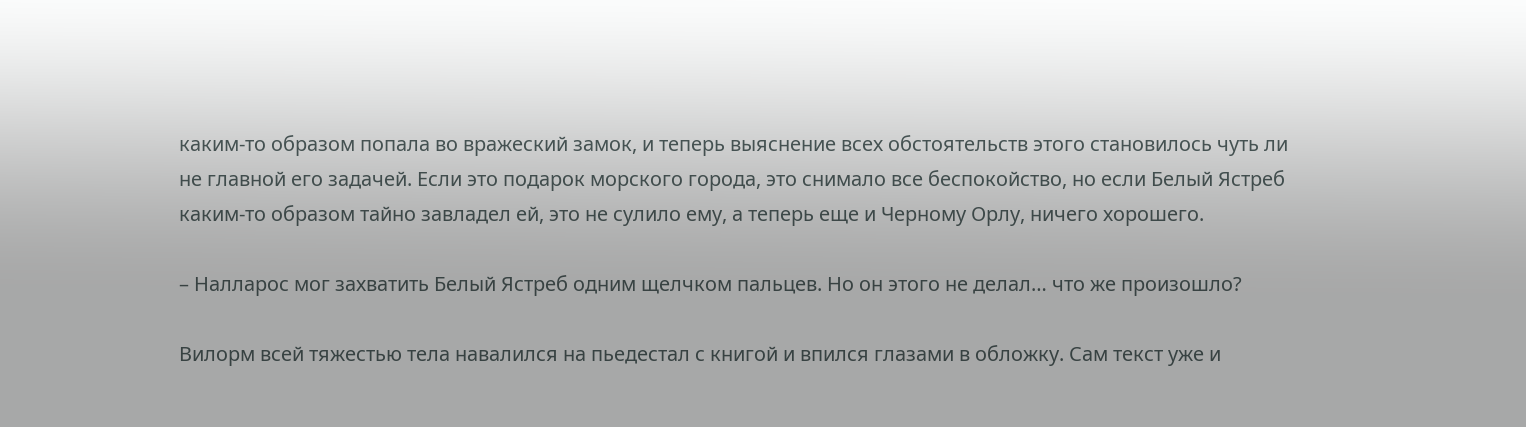каким-то образом попала во вражеский замок, и теперь выяснение всех обстоятельств этого становилось чуть ли не главной его задачей. Если это подарок морского города, это снимало все беспокойство, но если Белый Ястреб каким-то образом тайно завладел ей, это не сулило ему, а теперь еще и Черному Орлу, ничего хорошего.

– Налларос мог захватить Белый Ястреб одним щелчком пальцев. Но он этого не делал… что же произошло?

Вилорм всей тяжестью тела навалился на пьедестал с книгой и впился глазами в обложку. Сам текст уже и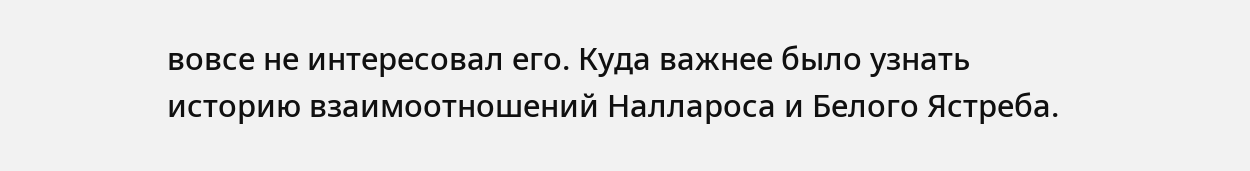вовсе не интересовал его. Куда важнее было узнать историю взаимоотношений Наллароса и Белого Ястреба.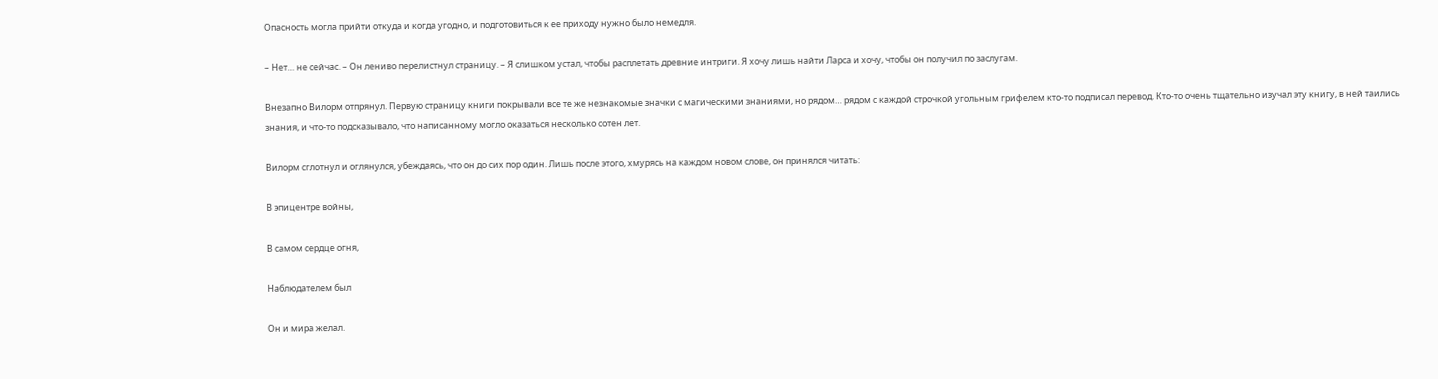Опасность могла прийти откуда и когда угодно, и подготовиться к ее приходу нужно было немедля.

– Нет… не сейчас. – Он лениво перелистнул страницу. – Я слишком устал, чтобы расплетать древние интриги. Я хочу лишь найти Ларса и хочу, чтобы он получил по заслугам.

Внезапно Вилорм отпрянул. Первую страницу книги покрывали все те же незнакомые значки с магическими знаниями, но рядом… рядом с каждой строчкой угольным грифелем кто-то подписал перевод. Кто-то очень тщательно изучал эту книгу, в ней таились знания, и что-то подсказывало, что написанному могло оказаться несколько сотен лет.

Вилорм сглотнул и оглянулся, убеждаясь, что он до сих пор один. Лишь после этого, хмурясь на каждом новом слове, он принялся читать:

В эпицентре войны,

В самом сердце огня,

Наблюдателем был

Он и мира желал.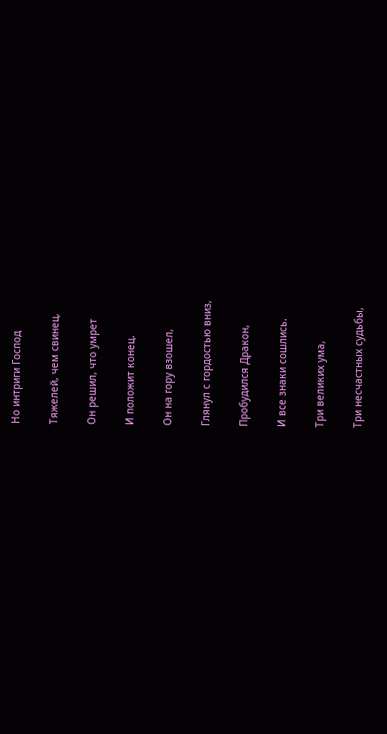Но интриги Господ

Тяжелей, чем свинец,

Он решил, что умрет

И положит конец.

Он на гору взошел,

Глянул с гордостью вниз,

Пробудился Дракон,

И все знаки сошлись.

Три великих ума,

Три несчастных судьбы,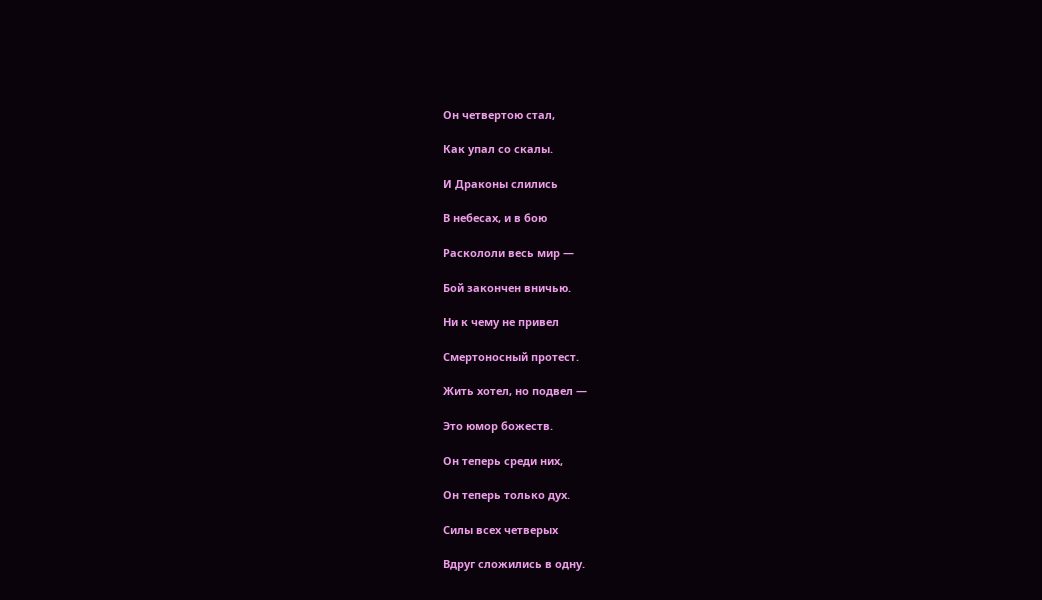Он четвертою стал,

Как упал со скалы.

И Драконы слились

В небесах, и в бою

Раскололи весь мир —

Бой закончен вничью.

Ни к чему не привел

Смертоносный протест.

Жить хотел, но подвел —

Это юмор божеств.

Он теперь среди них,

Он теперь только дух.

Силы всех четверых

Вдруг сложились в одну.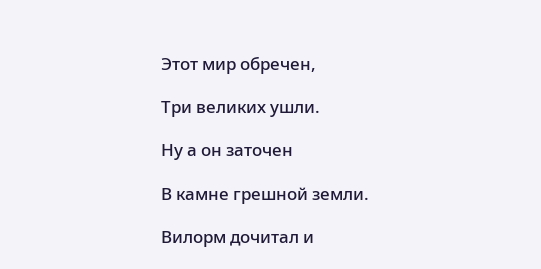Этот мир обречен,

Три великих ушли.

Ну а он заточен

В камне грешной земли.

Вилорм дочитал и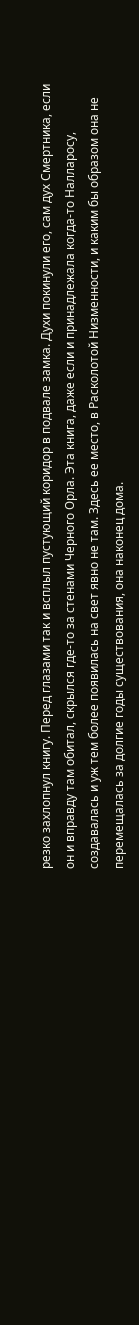резко захлопнул книгу. Перед глазами так и всплыл пустующий коридор в подвале замка. Духи покинули его, сам дух Смертника, если он и вправду там обитал, скрылся где-то за стенами Черного Орла. Эта книга, даже если и принадлежала когда-то Налларосу, создавалась и уж тем более появилась на свет явно не там. Здесь ее место, в Расколотой Низменности, и каким бы образом она не перемещалась за долгие годы существования, она наконец дома.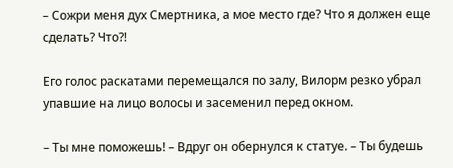– Сожри меня дух Смертника, а мое место где? Что я должен еще сделать? Что?!

Его голос раскатами перемещался по залу, Вилорм резко убрал упавшие на лицо волосы и засеменил перед окном.

– Ты мне поможешь! – Вдруг он обернулся к статуе. – Ты будешь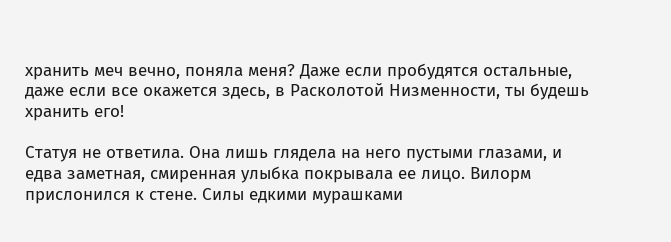хранить меч вечно, поняла меня? Даже если пробудятся остальные, даже если все окажется здесь, в Расколотой Низменности, ты будешь хранить его!

Статуя не ответила. Она лишь глядела на него пустыми глазами, и едва заметная, смиренная улыбка покрывала ее лицо. Вилорм прислонился к стене. Силы едкими мурашками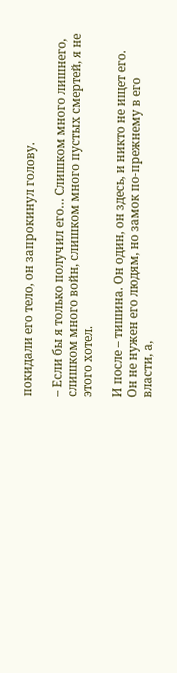покидали его тело, он запрокинул голову.

– Если бы я только получил его… Слишком много лишнего, слишком много войн, слишком много пустых смертей, я не этого хотел.

И после – тишина. Он один, он здесь, и никто не ищет его. Он не нужен его людям, но замок по-прежнему в его власти, а,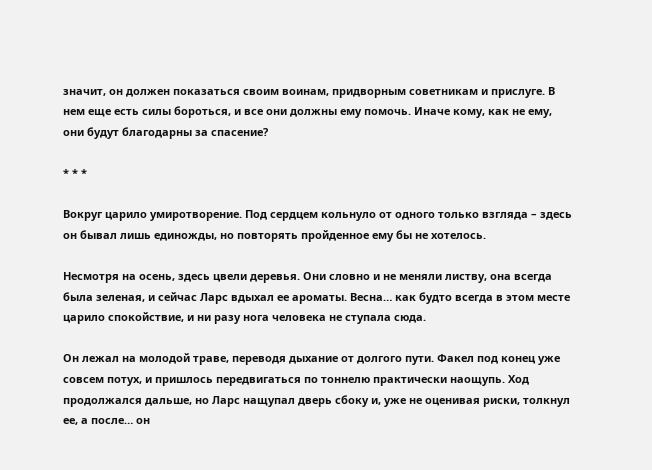значит, он должен показаться своим воинам, придворным советникам и прислуге. В нем еще есть силы бороться, и все они должны ему помочь. Иначе кому, как не ему, они будут благодарны за спасение?

* * *

Вокруг царило умиротворение. Под сердцем кольнуло от одного только взгляда – здесь он бывал лишь единожды, но повторять пройденное ему бы не хотелось.

Несмотря на осень, здесь цвели деревья. Они словно и не меняли листву, она всегда была зеленая, и сейчас Ларс вдыхал ее ароматы. Весна… как будто всегда в этом месте царило спокойствие, и ни разу нога человека не ступала сюда.

Он лежал на молодой траве, переводя дыхание от долгого пути. Факел под конец уже совсем потух, и пришлось передвигаться по тоннелю практически наощупь. Ход продолжался дальше, но Ларс нащупал дверь сбоку и, уже не оценивая риски, толкнул ее, а после… он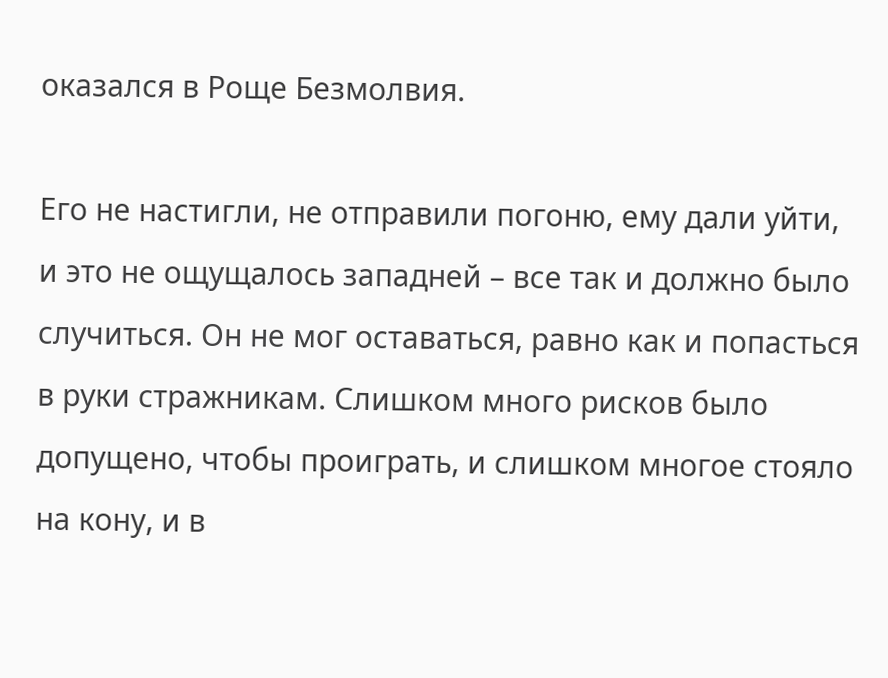оказался в Роще Безмолвия.

Его не настигли, не отправили погоню, ему дали уйти, и это не ощущалось западней – все так и должно было случиться. Он не мог оставаться, равно как и попасться в руки стражникам. Слишком много рисков было допущено, чтобы проиграть, и слишком многое стояло на кону, и в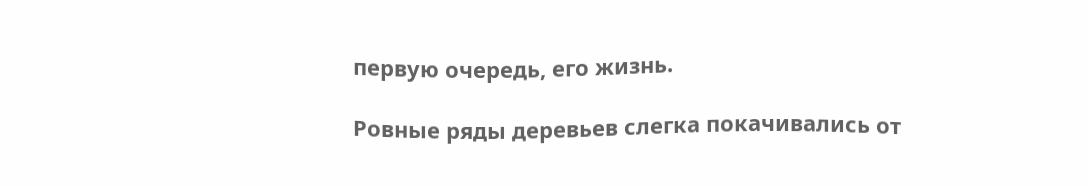первую очередь, его жизнь.

Ровные ряды деревьев слегка покачивались от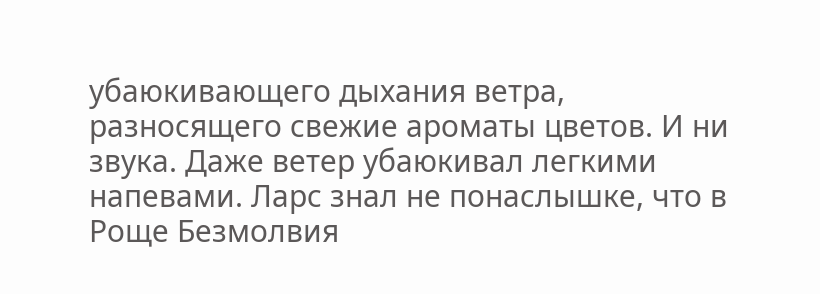убаюкивающего дыхания ветра, разносящего свежие ароматы цветов. И ни звука. Даже ветер убаюкивал легкими напевами. Ларс знал не понаслышке, что в Роще Безмолвия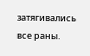затягивались все раны.